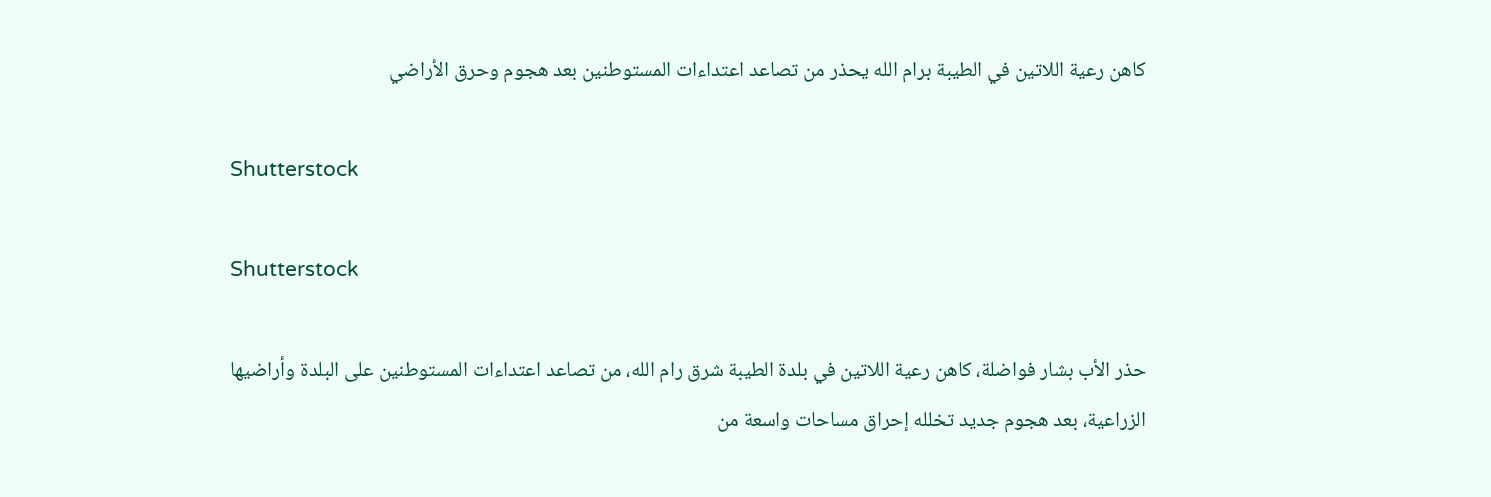كاهن رعية اللاتين في الطيبة برام الله يحذر من تصاعد اعتداءات المستوطنين بعد هجوم وحرق الأراضي

Shutterstock

Shutterstock

حذر الأب بشار فواضلة، كاهن رعية اللاتين في بلدة الطيبة شرق رام الله، من تصاعد اعتداءات المستوطنين على البلدة وأراضيها الزراعية، بعد هجوم جديد تخلله إحراق مساحات واسعة من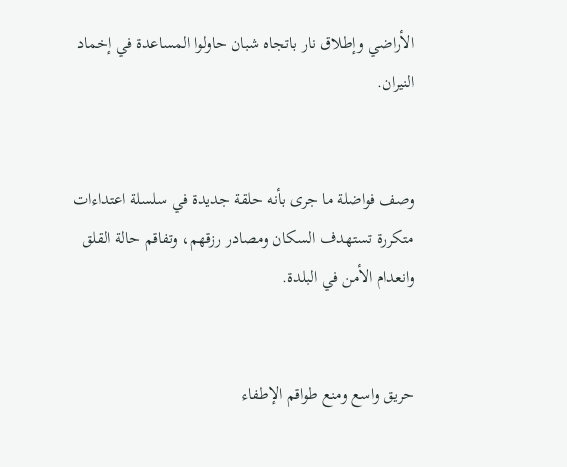الأراضي وإطلاق نار باتجاه شبان حاولوا المساعدة في إخماد النيران.


وصف فواضلة ما جرى بأنه حلقة جديدة في سلسلة اعتداءات متكررة تستهدف السكان ومصادر رزقهم، وتفاقم حالة القلق وانعدام الأمن في البلدة.


حريق واسع ومنع طواقم الإطفاء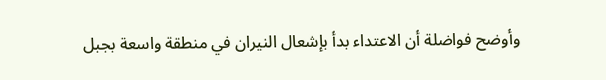وأوضح فواضلة أن الاعتداء بدأ بإشعال النيران في منطقة واسعة بجبل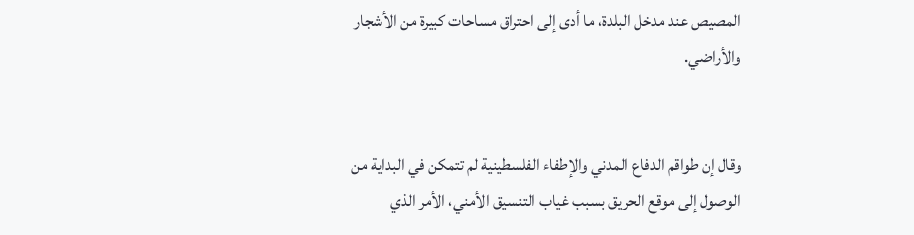المصيص عند مدخل البلدة، ما أدى إلى احتراق مساحات كبيرة من الأشجار والأراضي.


وقال إن طواقم الدفاع المدني والإطفاء الفلسطينية لم تتمكن في البداية من الوصول إلى موقع الحريق بسبب غياب التنسيق الأمني، الأمر الذي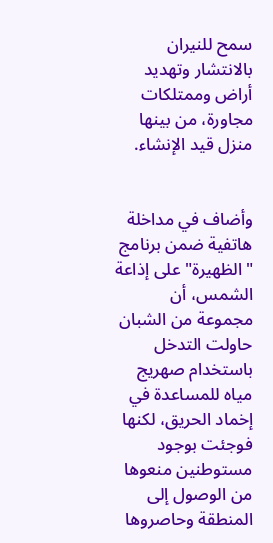سمح للنيران بالانتشار وتهديد أراض وممتلكات مجاورة، من بينها منزل قيد الإنشاء.


وأضاف في مداخلة هاتفية ضمن برنامج "الظهيرة" على إذاعة الشمس، أن مجموعة من الشبان حاولت التدخل باستخدام صهريج مياه للمساعدة في إخماد الحريق، لكنها فوجئت بوجود مستوطنين منعوها من الوصول إلى المنطقة وحاصروها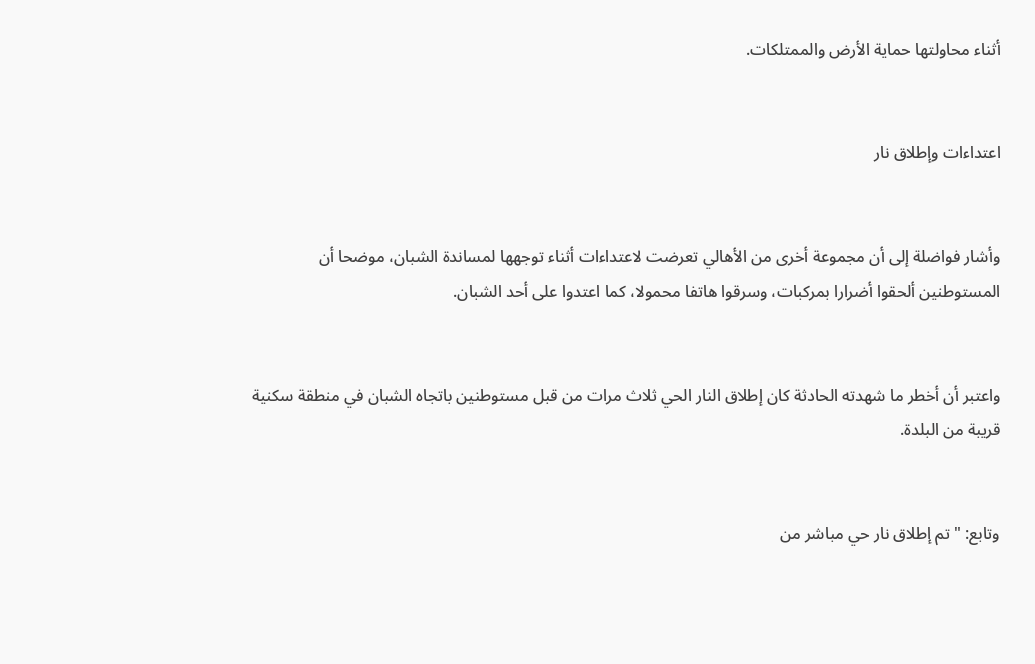أثناء محاولتها حماية الأرض والممتلكات.


اعتداءات وإطلاق نار


وأشار فواضلة إلى أن مجموعة أخرى من الأهالي تعرضت لاعتداءات أثناء توجهها لمساندة الشبان، موضحا أن المستوطنين ألحقوا أضرارا بمركبات، وسرقوا هاتفا محمولا، كما اعتدوا على أحد الشبان.


واعتبر أن أخطر ما شهدته الحادثة كان إطلاق النار الحي ثلاث مرات من قبل مستوطنين باتجاه الشبان في منطقة سكنية قريبة من البلدة.


وتابع: "تم إطلاق نار حي مباشر من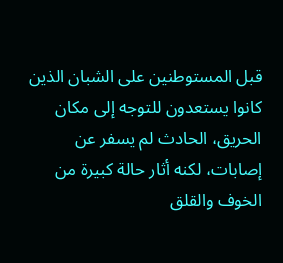قبل المستوطنين على الشبان الذين كانوا يستعدون للتوجه إلى مكان الحريق، الحادث لم يسفر عن إصابات، لكنه أثار حالة كبيرة من الخوف والقلق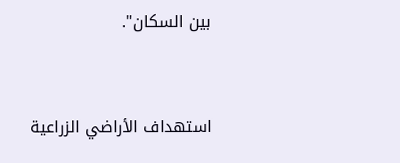بين السكان".


استهداف الأراضي الزراعية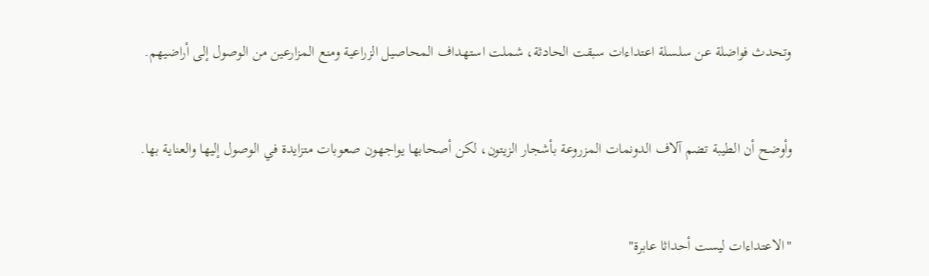وتحدث فواضلة عن سلسلة اعتداءات سبقت الحادثة، شملت استهداف المحاصيل الزراعية ومنع المزارعين من الوصول إلى أراضيهم.


وأوضح أن الطيبة تضم آلاف الدونمات المزروعة بأشجار الزيتون، لكن أصحابها يواجهون صعوبات متزايدة في الوصول إليها والعناية بها.


"الاعتداءات ليست أحداثا عابرة"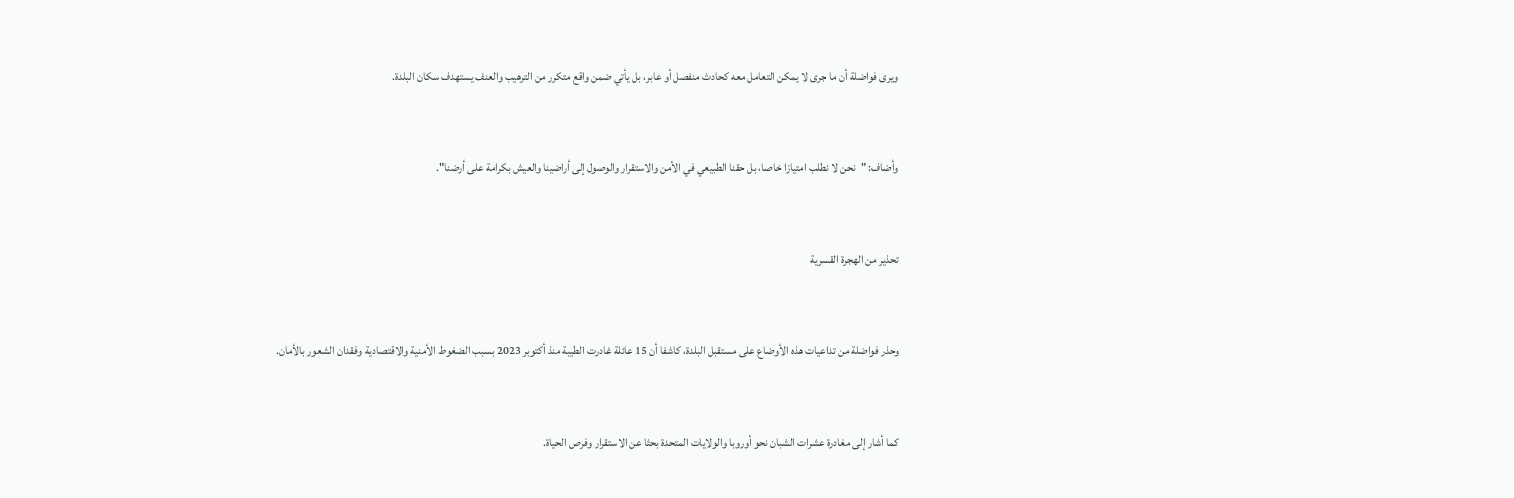ويرى فواضلة أن ما جرى لا يمكن التعامل معه كحادث منفصل أو عابر، بل يأتي ضمن واقع متكرر من الترهيب والعنف يستهدف سكان البلدة.


وأضاف: "نحن لا نطلب امتيازا خاصا، بل حقنا الطبيعي في الأمن والاستقرار والوصول إلى أراضينا والعيش بكرامة على أرضنا".


تحذير من الهجرة القسرية


وحذر فواضلة من تداعيات هذه الأوضاع على مستقبل البلدة، كاشفا أن 15 عائلة غادرت الطيبة منذ أكتوبر 2023 بسبب الضغوط الأمنية والاقتصادية وفقدان الشعور بالأمان.


كما أشار إلى مغادرة عشرات الشبان نحو أوروبا والولايات المتحدة بحثا عن الاستقرار وفرص الحياة.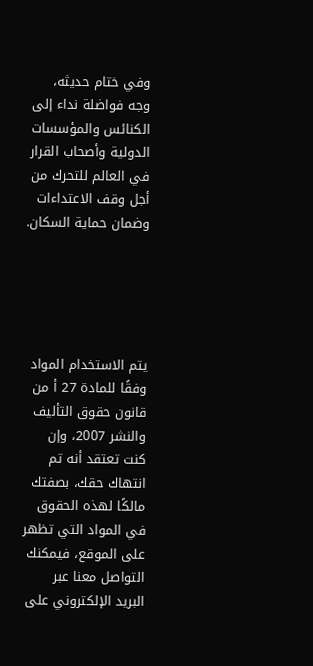وفي ختام حديثه، وجه فواضلة نداء إلى الكنائس والمؤسسات الدولية وأصحاب القرار في العالم للتحرك من أجل وقف الاعتداءات وضمان حماية السكان.





يتم الاستخدام المواد وفقًا للمادة 27 أ من قانون حقوق التأليف والنشر 2007، وإن كنت تعتقد أنه تم انتهاك حقك، بصفتك مالكًا لهذه الحقوق في المواد التي تظهر على الموقع، فيمكنك التواصل معنا عبر البريد الإلكتروني على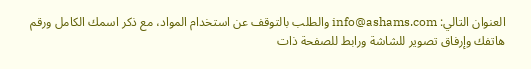العنوان التالي: info@ashams.com والطلب بالتوقف عن استخدام المواد، مع ذكر اسمك الكامل ورقم هاتفك وإرفاق تصوير للشاشة ورابط للصفحة ذات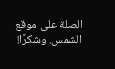الصلة على موقع الشمس. وشكرًا!